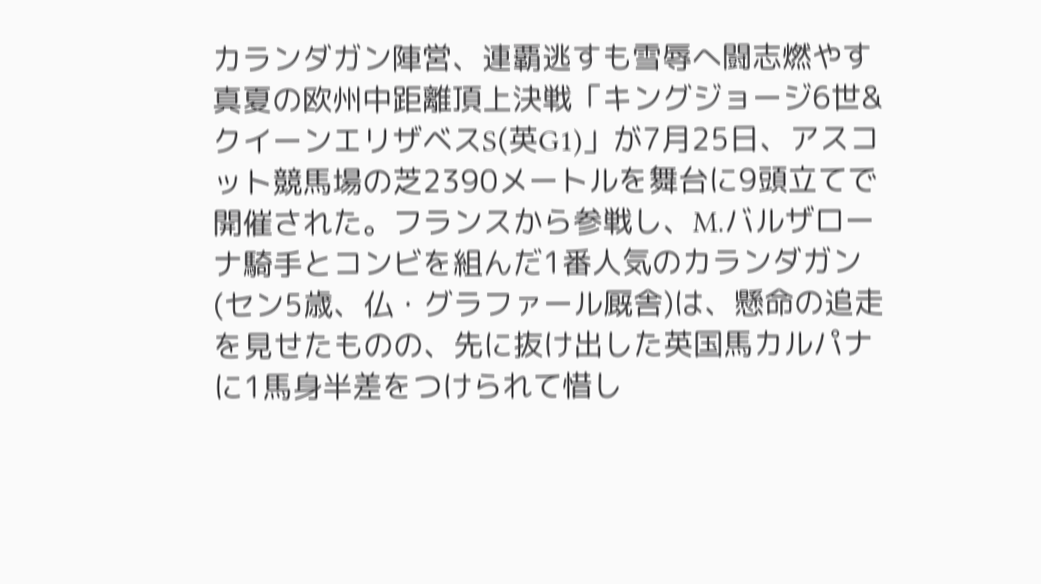カランダガン陣営、連覇逃すも雪辱へ闘志燃やす
真夏の欧州中距離頂上決戦「キングジョージ6世&クイーンエリザベスS(英G1)」が7月25日、アスコット競馬場の芝2390メートルを舞台に9頭立てで開催された。フランスから参戦し、M.バルザローナ騎手とコンビを組んだ1番人気のカランダガン(セン5歳、仏・グラファール厩舎)は、懸命の追走を見せたものの、先に抜け出した英国馬カルパナに1馬身半差をつけられて惜し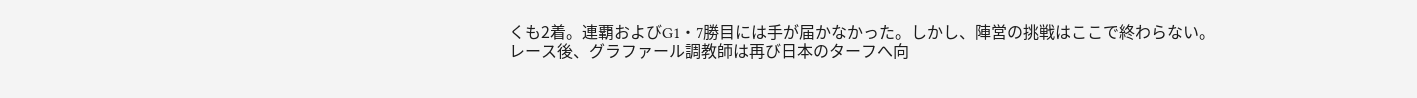くも2着。連覇およびG1・7勝目には手が届かなかった。しかし、陣営の挑戦はここで終わらない。レース後、グラファール調教師は再び日本のターフへ向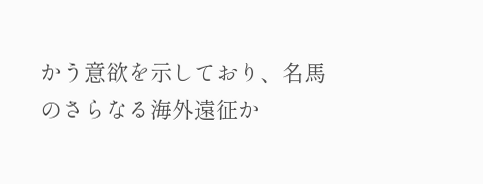かう意欲を示しており、名馬のさらなる海外遠征か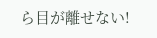ら目が離せない!